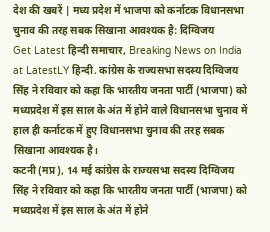देश की खबरें | मध्य प्रदेश में भाजपा को कर्नाटक विधानसभा चुनाव की तरह सबक सिखाना आवश्यक है: दिग्विजय
Get Latest हिन्दी समाचार, Breaking News on India at LatestLY हिन्दी. कांग्रेस के राज्यसभा सदस्य दिग्विजय सिंह ने रविवार को कहा कि भारतीय जनता पार्टी (भाजपा) को मध्यप्रदेश में इस साल के अंत में होने वाले विधानसभा चुनाव में हाल ही कर्नाटक में हुए विधानसभा चुनाव की तरह सबक सिखाना आवश्यक है।
कटनी (मप्र), 14 मई कांग्रेस के राज्यसभा सदस्य दिग्विजय सिंह ने रविवार को कहा कि भारतीय जनता पार्टी (भाजपा) को मध्यप्रदेश में इस साल के अंत में होने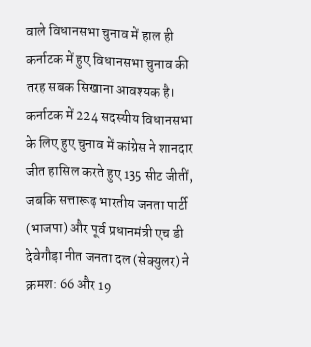वाले विधानसभा चुनाव में हाल ही कर्नाटक में हुए विधानसभा चुनाव की तरह सबक सिखाना आवश्यक है।
कर्नाटक में 224 सदस्यीय विधानसभा के लिए हुए चुनाव में कांग्रेस ने शानदार जीत हासिल करते हुए 135 सीट जीतीं, जबकि सत्तारूढ़ भारतीय जनता पार्टी (भाजपा) और पूर्व प्रधानमंत्री एच डी देवेगौड़ा नीत जनता दल (सेक्युलर) ने क्रमश: 66 और 19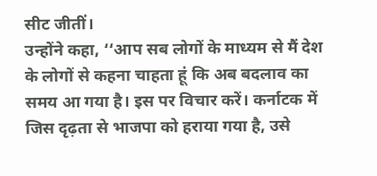सीट जीतीं।
उन्होंने कहा, ‘‘आप सब लोगों के माध्यम से मैं देश के लोगों से कहना चाहता हूं कि अब बदलाव का समय आ गया है। इस पर विचार करें। कर्नाटक में जिस दृढ़ता से भाजपा को हराया गया है, उसे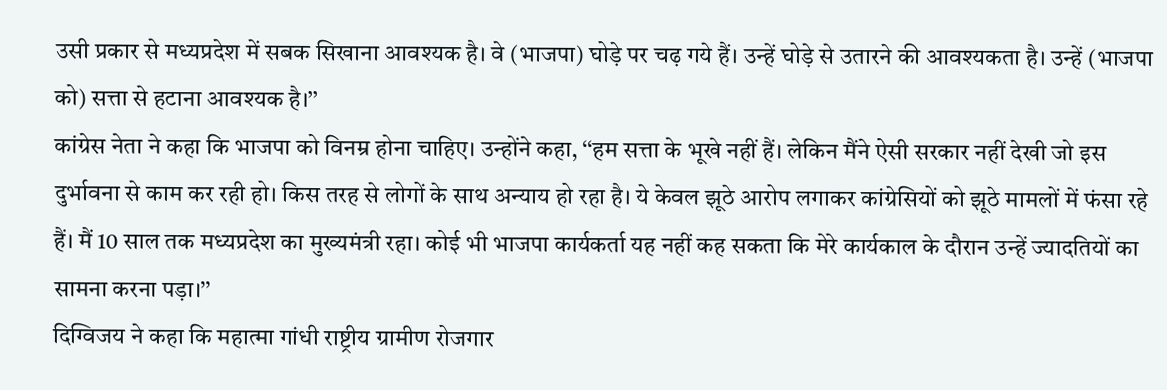उसी प्रकार से मध्यप्रदेश में सबक सिखाना आवश्यक है। वे (भाजपा) घोड़े पर चढ़ गये हैं। उन्हें घोड़े से उतारने की आवश्यकता है। उन्हें (भाजपा को) सत्ता से हटाना आवश्यक है।’’
कांग्रेस नेता ने कहा कि भाजपा को विनम्र होना चाहिए। उन्होंने कहा, ‘‘हम सत्ता के भूखे नहीं हैं। लेकिन मैंने ऐसी सरकार नहीं देखी जो इस दुर्भावना से काम कर रही हो। किस तरह से लोगों के साथ अन्याय हो रहा है। ये केवल झूठे आरोप लगाकर कांग्रेसियों को झूठे मामलों में फंसा रहे हैं। मैं 10 साल तक मध्यप्रदेश का मुख्यमंत्री रहा। कोई भी भाजपा कार्यकर्ता यह नहीं कह सकता कि मेरे कार्यकाल के दौरान उन्हें ज्यादतियों का सामना करना पड़ा।’’
दिग्विजय ने कहा कि महात्मा गांधी राष्ट्रीय ग्रामीण रोजगार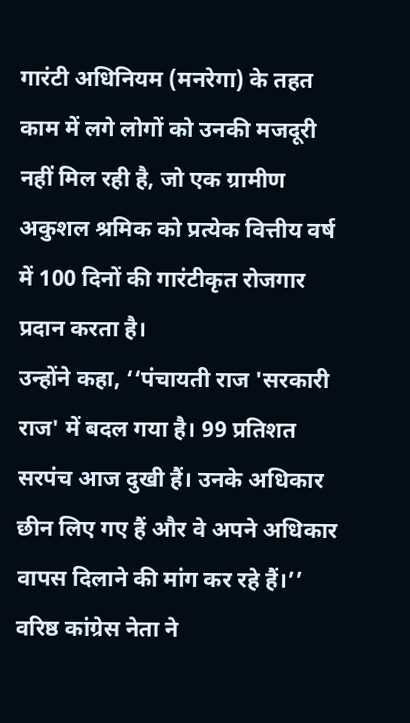गारंटी अधिनियम (मनरेगा) के तहत काम में लगे लोगों को उनकी मजदूरी नहीं मिल रही है, जो एक ग्रामीण अकुशल श्रमिक को प्रत्येक वित्तीय वर्ष में 100 दिनों की गारंटीकृत रोजगार प्रदान करता है।
उन्होंने कहा, ‘‘पंचायती राज 'सरकारी राज' में बदल गया है। 99 प्रतिशत सरपंच आज दुखी हैं। उनके अधिकार छीन लिए गए हैं और वे अपने अधिकार वापस दिलाने की मांग कर रहे हैं।’’
वरिष्ठ कांग्रेस नेता ने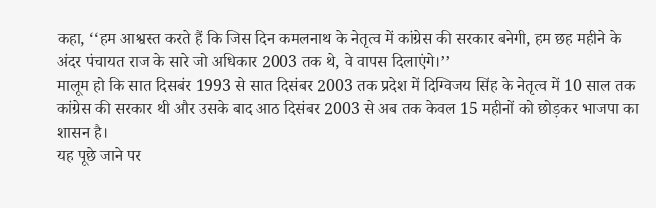कहा, ‘‘हम आश्वस्त करते हैं कि जिस दिन कमलनाथ के नेतृत्व में कांग्रेस की सरकार बनेगी, हम छह महीने के अंदर पंचायत राज के सारे जो अधिकार 2003 तक थे, वे वापस दिलाएंगे।’’
मालूम हो कि सात दिसबंर 1993 से सात दिसंबर 2003 तक प्रदेश में दिग्विजय सिंह के नेतृत्व में 10 साल तक कांग्रेस की सरकार थी और उसके बाद आठ दिसंबर 2003 से अब तक केवल 15 महीनों को छोड़कर भाजपा का शासन है।
यह पूछे जाने पर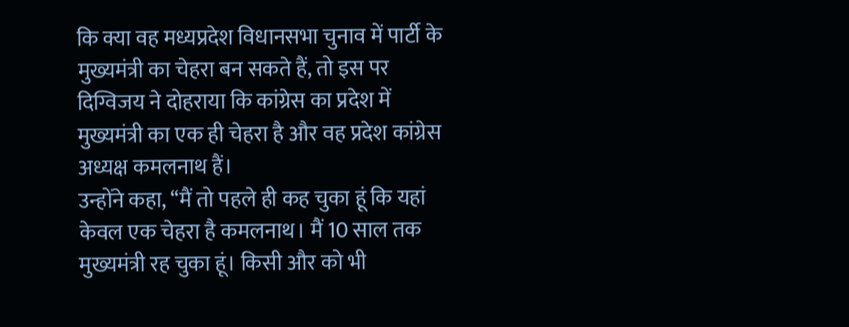कि क्या वह मध्यप्रदेश विधानसभा चुनाव में पार्टी के मुख्यमंत्री का चेहरा बन सकते हैं, तो इस पर दिग्विजय ने दोहराया कि कांग्रेस का प्रदेश में मुख्यमंत्री का एक ही चेहरा है और वह प्रदेश कांग्रेस अध्यक्ष कमलनाथ हैं।
उन्होंने कहा, ‘‘मैं तो पहले ही कह चुका हूं कि यहां केवल एक चेहरा है कमलनाथ। मैं 10 साल तक मुख्यमंत्री रह चुका हूं। किसी और को भी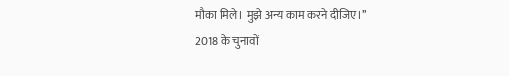मौका मिले। मुझे अन्य काम करने दीजिए।’’
2018 के चुनावों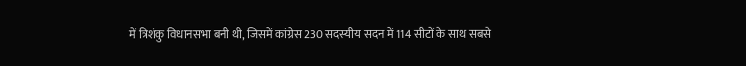में त्रिशंकु विधानसभा बनी थी, जिसमें कांग्रेस 230 सदस्यीय सदन में 114 सीटों के साथ सबसे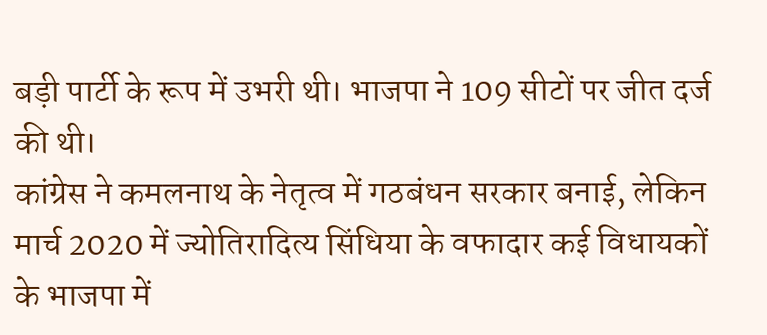बड़ी पार्टी के रूप में उभरी थी। भाजपा ने 109 सीटों पर जीत दर्ज की थी।
कांग्रेस ने कमलनाथ के नेतृत्व में गठबंधन सरकार बनाई, लेकिन मार्च 2020 में ज्योतिरादित्य सिंधिया के वफादार कई विधायकों के भाजपा में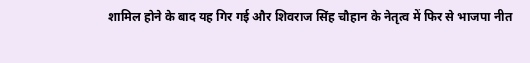शामिल होने के बाद यह गिर गई और शिवराज सिंह चौहान के नेतृत्व में फिर से भाजपा नीत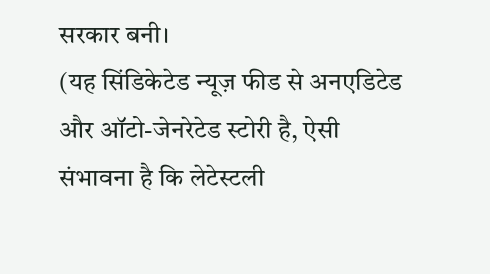सरकार बनी।
(यह सिंडिकेटेड न्यूज़ फीड से अनएडिटेड और ऑटो-जेनरेटेड स्टोरी है, ऐसी संभावना है कि लेटेस्टली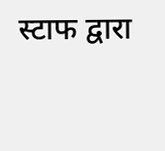स्टाफ द्वारा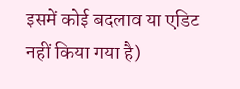इसमें कोई बदलाव या एडिट नहीं किया गया है)